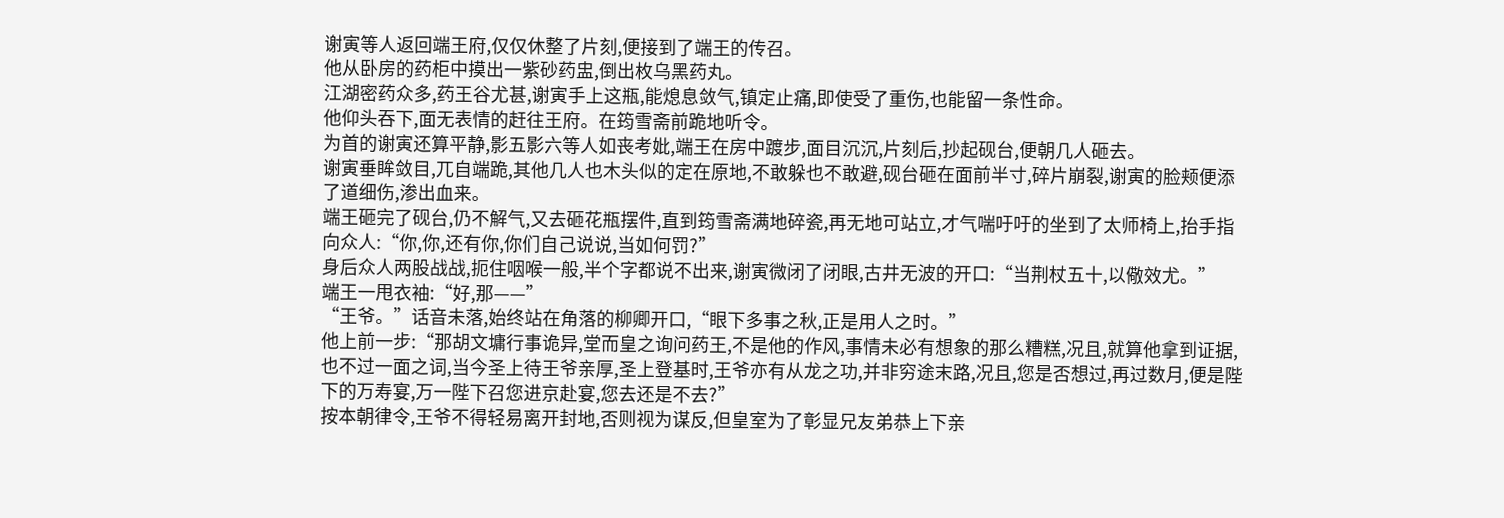谢寅等人返回端王府,仅仅休整了片刻,便接到了端王的传召。
他从卧房的药柜中摸出一紫砂药盅,倒出枚乌黑药丸。
江湖密药众多,药王谷尤甚,谢寅手上这瓶,能熄息敛气,镇定止痛,即使受了重伤,也能留一条性命。
他仰头吞下,面无表情的赶往王府。在筠雪斋前跪地听令。
为首的谢寅还算平静,影五影六等人如丧考妣,端王在房中踱步,面目沉沉,片刻后,抄起砚台,便朝几人砸去。
谢寅垂眸敛目,兀自端跪,其他几人也木头似的定在原地,不敢躲也不敢避,砚台砸在面前半寸,碎片崩裂,谢寅的脸颊便添了道细伤,渗出血来。
端王砸完了砚台,仍不解气,又去砸花瓶摆件,直到筠雪斋满地碎瓷,再无地可站立,才气喘吁吁的坐到了太师椅上,抬手指向众人:“你,你,还有你,你们自己说说,当如何罚?”
身后众人两股战战,扼住咽喉一般,半个字都说不出来,谢寅微闭了闭眼,古井无波的开口:“当荆杖五十,以儆效尤。”
端王一甩衣袖:“好,那——”
“王爷。”话音未落,始终站在角落的柳卿开口,“眼下多事之秋,正是用人之时。”
他上前一步:“那胡文墉行事诡异,堂而皇之询问药王,不是他的作风,事情未必有想象的那么糟糕,况且,就算他拿到证据,也不过一面之词,当今圣上待王爷亲厚,圣上登基时,王爷亦有从龙之功,并非穷途末路,况且,您是否想过,再过数月,便是陛下的万寿宴,万一陛下召您进京赴宴,您去还是不去?”
按本朝律令,王爷不得轻易离开封地,否则视为谋反,但皇室为了彰显兄友弟恭上下亲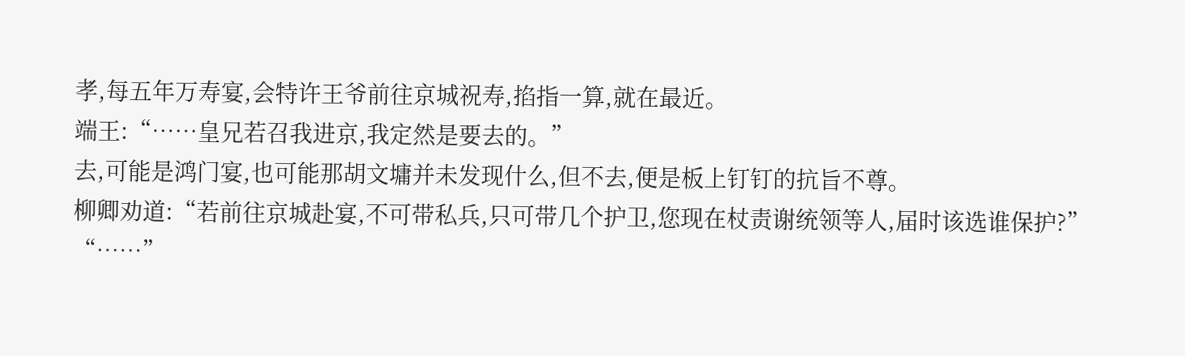孝,每五年万寿宴,会特许王爷前往京城祝寿,掐指一算,就在最近。
端王:“……皇兄若召我进京,我定然是要去的。”
去,可能是鸿门宴,也可能那胡文墉并未发现什么,但不去,便是板上钉钉的抗旨不尊。
柳卿劝道:“若前往京城赴宴,不可带私兵,只可带几个护卫,您现在杖责谢统领等人,届时该选谁保护?”
“……”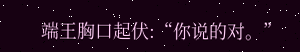端王胸口起伏:“你说的对。”